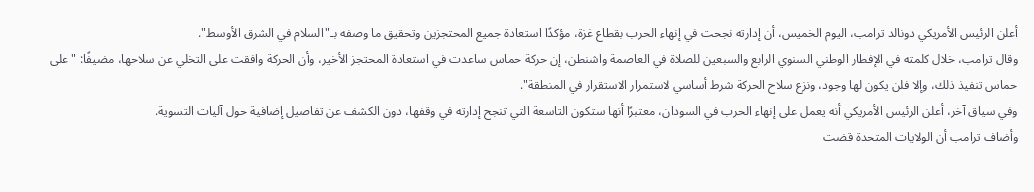أعلن الرئيس الأمريكي دونالد ترامب، اليوم الخميس، أن إدارته نجحت في إنهاء الحرب بقطاع غزة، مؤكدًا استعادة جميع المحتجزين وتحقيق ما وصفه بـ"السلام في الشرق الأوسط".
وقال ترامب، خلال كلمته في الإفطار الوطني السنوي الرابع والسبعين للصلاة في العاصمة واشنطن، إن حركة حماس ساعدت في استعادة المحتجز الأخير، وأن الحركة وافقت على التخلي عن سلاحها، مضيفًا: "على حماس تنفيذ ذلك، وإلا فلن يكون لها وجود، ونزع سلاح الحركة شرط أساسي لاستمرار الاستقرار في المنطقة".
وفي سياق آخر، أعلن الرئيس الأمريكي أنه يعمل على إنهاء الحرب في السودان، معتبرًا أنها ستكون التاسعة التي تنجح إدارته في وقفها، دون الكشف عن تفاصيل إضافية حول آليات التسوية.
وأضاف ترامب أن الولايات المتحدة قضت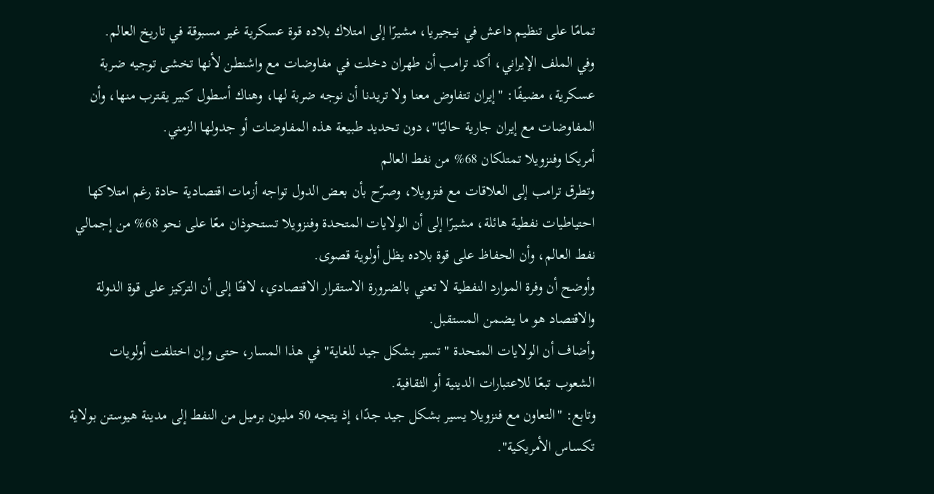تمامًا على تنظيم داعش في نيجيريا، مشيرًا إلى امتلاك بلاده قوة عسكرية غير مسبوقة في تاريخ العالم.
وفي الملف الإيراني، أكد ترامب أن طهران دخلت في مفاوضات مع واشنطن لأنها تخشى توجيه ضربة عسكرية، مضيفًا: "إيران تتفاوض معنا ولا تريدنا أن نوجه ضربة لها، وهناك أسطول كبير يقترب منها، وأن المفاوضات مع إيران جارية حاليًا"، دون تحديد طبيعة هذه المفاوضات أو جدولها الزمني.
أمريكا وفنزويلا تمتلكان 68% من نفط العالم
وتطرق ترامب إلى العلاقات مع فنزويلا، وصرّح بأن بعض الدول تواجه أزمات اقتصادية حادة رغم امتلاكها احتياطيات نفطية هائلة، مشيرًا إلى أن الولايات المتحدة وفنزويلا تستحوذان معًا على نحو 68% من إجمالي نفط العالم، وأن الحفاظ على قوة بلاده يظل أولوية قصوى.
وأوضح أن وفرة الموارد النفطية لا تعني بالضرورة الاستقرار الاقتصادي، لافتًا إلى أن التركيز على قوة الدولة والاقتصاد هو ما يضمن المستقبل.
وأضاف أن الولايات المتحدة "تسير بشكل جيد للغاية" في هذا المسار، حتى وإن اختلفت أولويات الشعوب تبعًا للاعتبارات الدينية أو الثقافية.
وتابع: "التعاون مع فنزويلا يسير بشكل جيد جدًا، إذ يتجه 50 مليون برميل من النفط إلى مدينة هيوستن بولاية تكساس الأمريكية".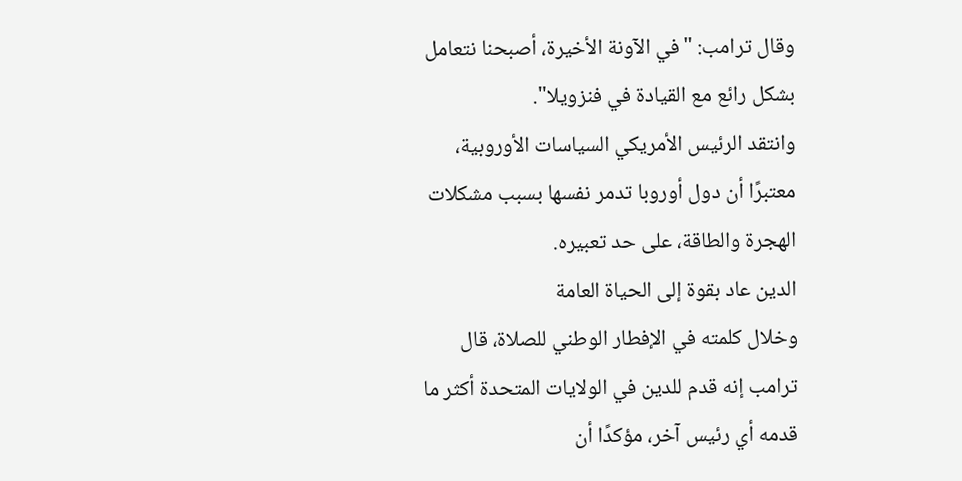وقال ترامب: "في الآونة الأخيرة، أصبحنا نتعامل بشكل رائع مع القيادة في فنزويلا".
وانتقد الرئيس الأمريكي السياسات الأوروبية، معتبرًا أن دول أوروبا تدمر نفسها بسبب مشكلات الهجرة والطاقة، على حد تعبيره.
الدين عاد بقوة إلى الحياة العامة
وخلال كلمته في الإفطار الوطني للصلاة، قال ترامب إنه قدم للدين في الولايات المتحدة أكثر ما قدمه أي رئيس آخر، مؤكدًا أن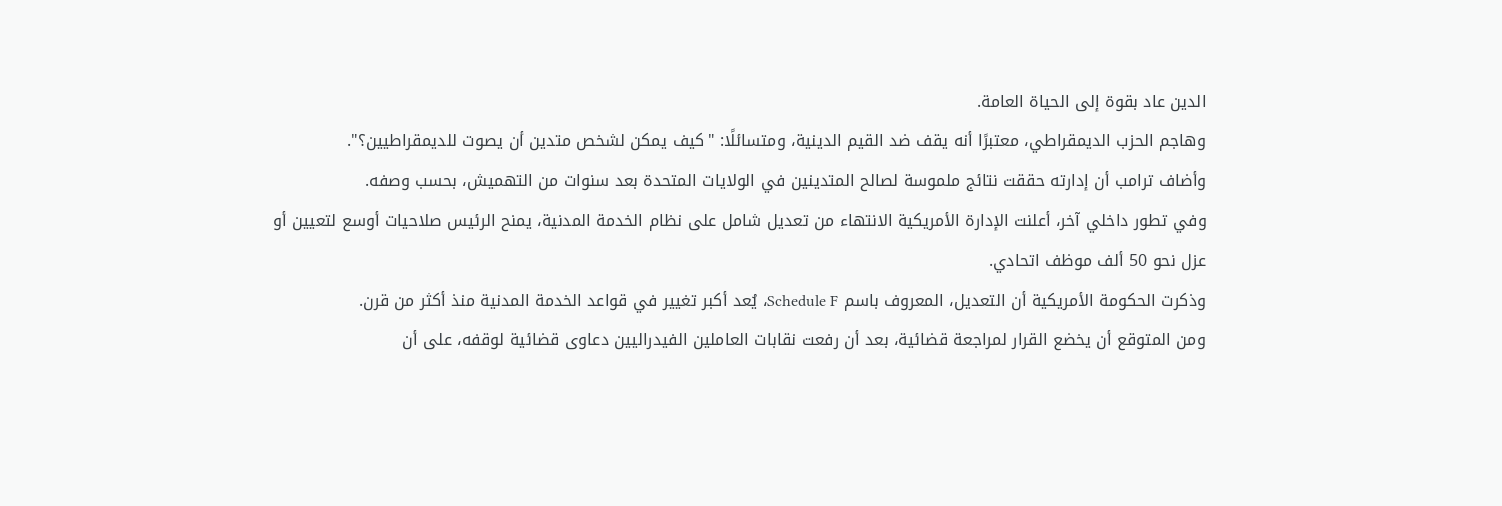الدين عاد بقوة إلى الحياة العامة.
وهاجم الحزب الديمقراطي، معتبرًا أنه يقف ضد القيم الدينية، ومتسائلًا: "كيف يمكن لشخص متدين أن يصوت للديمقراطيين؟".
وأضاف ترامب أن إدارته حققت نتائج ملموسة لصالح المتدينين في الولايات المتحدة بعد سنوات من التهميش، بحسب وصفه.
وفي تطور داخلي آخر، أعلنت الإدارة الأمريكية الانتهاء من تعديل شامل على نظام الخدمة المدنية، يمنح الرئيس صلاحيات أوسع لتعيين أو عزل نحو 50 ألف موظف اتحادي.
وذكرت الحكومة الأمريكية أن التعديل، المعروف باسم Schedule F، يُعد أكبر تغيير في قواعد الخدمة المدنية منذ أكثر من قرن.
ومن المتوقع أن يخضع القرار لمراجعة قضائية، بعد أن رفعت نقابات العاملين الفيدراليين دعاوى قضائية لوقفه، على أن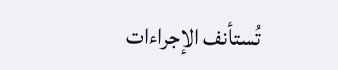تُستأنف الإجراءات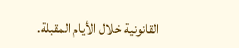القانونية خلال الأيام المقبلة.